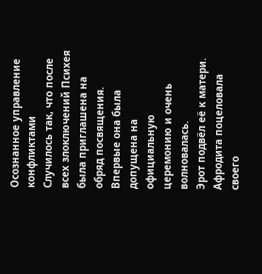Осознанное управление конфликтами
Случилось так, что после всех злоключений Психея была приглашена на обряд посвящения. Впервые она была допущена на официальную церемонию и очень волновалась.
Эрот подвёл её к матери. Афродита поцеловала своего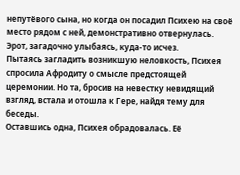непутёвого сына, но когда он посадил Психею на своё место рядом с ней, демонстративно отвернулась. Эрот, загадочно улыбаясь, куда-то исчез.
Пытаясь загладить возникшую неловкость, Психея спросила Афродиту о смысле предстоящей церемонии. Но та, бросив на невестку невидящий взгляд, встала и отошла к Гере, найдя тему для беседы.
Оставшись одна, Психея обрадовалась. Её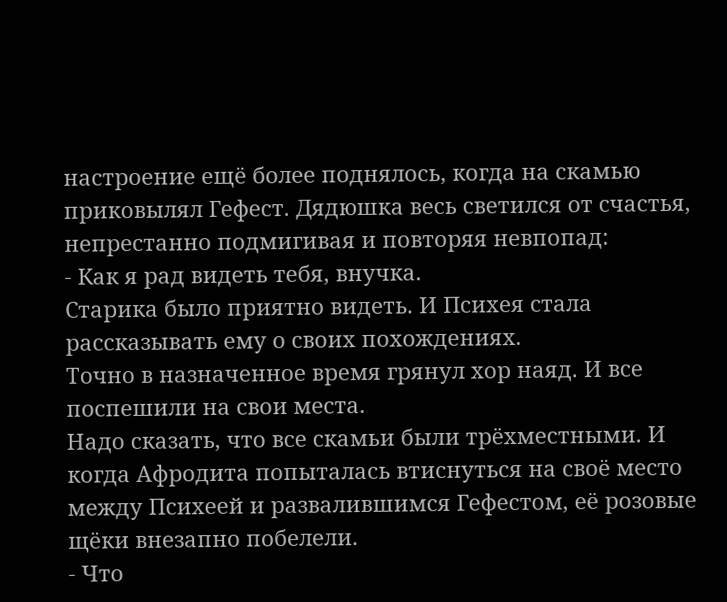настроение ещё более поднялось, когда на скамью приковылял Гефест. Дядюшка весь светился от счастья, непрестанно подмигивая и повторяя невпопад:
- Как я рад видеть тебя, внучка.
Старика было приятно видеть. И Психея стала рассказывать ему о своих похождениях.
Точно в назначенное время грянул хор наяд. И все поспешили на свои места.
Надо сказать, что все скамьи были трёхместными. И когда Афродита попыталась втиснуться на своё место между Психеей и развалившимся Гефестом, её розовые щёки внезапно побелели.
- Что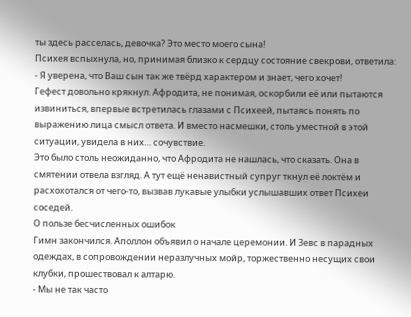ты здесь расселась, девочка? Это место моего сына!
Психея вспыхнула, но, принимая близко к сердцу состояние свекрови, ответила:
- Я уверена, что Ваш сын так же твёрд характером и знает, чего хочет!
Гефест довольно крякнул. Афродита, не понимая, оскорбили её или пытаются извиниться, впервые встретилась глазами с Психеей, пытаясь понять по выражению лица смысл ответа. И вместо насмешки, столь уместной в этой ситуации, увидела в них… сочувствие.
Это было столь неожиданно, что Афродита не нашлась, что сказать. Она в смятении отвела взгляд. А тут ещё ненавистный супруг ткнул её локтём и расхохотался от чего-то, вызвав лукавые улыбки услышавших ответ Психеи соседей.
О пользе бесчисленных ошибок
Гимн закончился. Аполлон объявил о начале церемонии. И Зевс в парадных одеждах, в сопровождении неразлучных мойр, торжественно несущих свои клубки, прошествовал к алтарю.
- Мы не так часто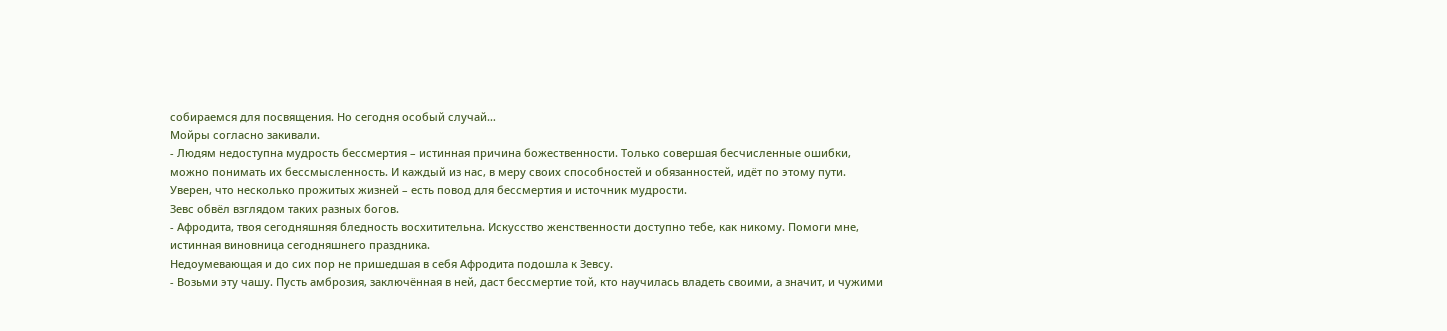собираемся для посвящения. Но сегодня особый случай…
Мойры согласно закивали.
- Людям недоступна мудрость бессмертия – истинная причина божественности. Только совершая бесчисленные ошибки, можно понимать их бессмысленность. И каждый из нас, в меру своих способностей и обязанностей, идёт по этому пути. Уверен, что несколько прожитых жизней – есть повод для бессмертия и источник мудрости.
Зевс обвёл взглядом таких разных богов.
- Афродита, твоя сегодняшняя бледность восхитительна. Искусство женственности доступно тебе, как никому. Помоги мне, истинная виновница сегодняшнего праздника.
Недоумевающая и до сих пор не пришедшая в себя Афродита подошла к Зевсу.
- Возьми эту чашу. Пусть амброзия, заключённая в ней, даст бессмертие той, кто научилась владеть своими, а значит, и чужими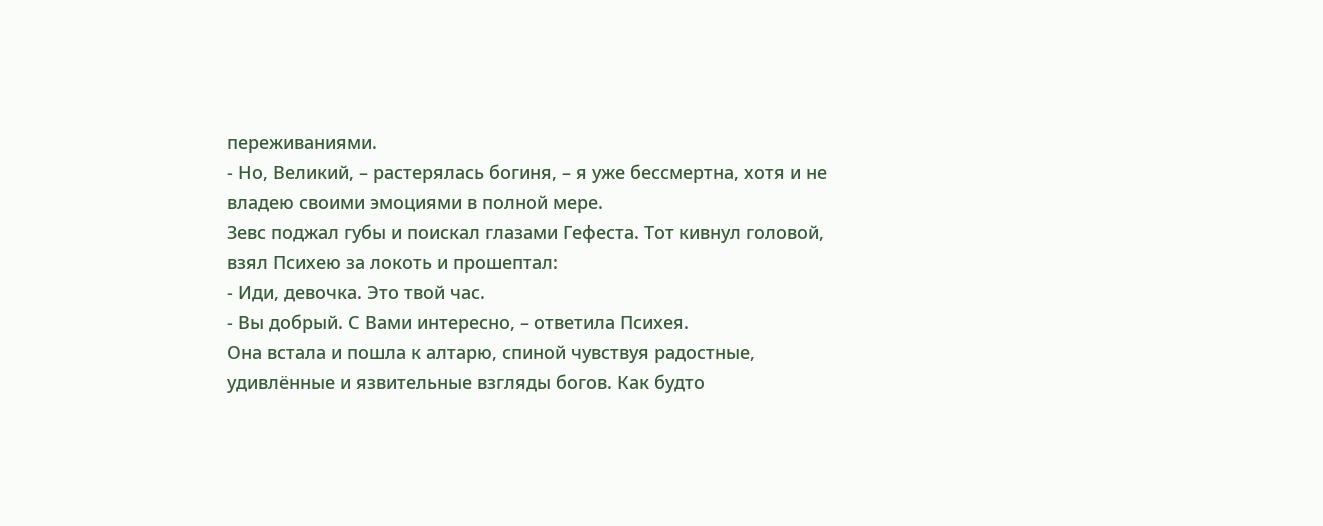переживаниями.
- Но, Великий, – растерялась богиня, – я уже бессмертна, хотя и не владею своими эмоциями в полной мере.
Зевс поджал губы и поискал глазами Гефеста. Тот кивнул головой, взял Психею за локоть и прошептал:
- Иди, девочка. Это твой час.
- Вы добрый. С Вами интересно, – ответила Психея.
Она встала и пошла к алтарю, спиной чувствуя радостные, удивлённые и язвительные взгляды богов. Как будто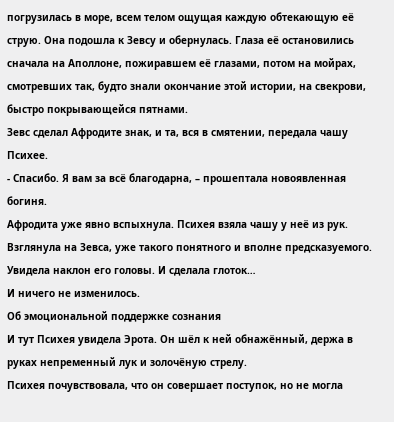погрузилась в море, всем телом ощущая каждую обтекающую её струю. Она подошла к Зевсу и обернулась. Глаза её остановились сначала на Аполлоне, пожиравшем её глазами, потом на мойрах, смотревших так, будто знали окончание этой истории, на свекрови, быстро покрывающейся пятнами.
Зевс сделал Афродите знак, и та, вся в смятении, передала чашу Психее.
- Спасибо. Я вам за всё благодарна, – прошептала новоявленная богиня.
Афродита уже явно вспыхнула. Психея взяла чашу у неё из рук. Взглянула на Зевса, уже такого понятного и вполне предсказуемого. Увидела наклон его головы. И сделала глоток…
И ничего не изменилось.
Об эмоциональной поддержке сознания
И тут Психея увидела Эрота. Он шёл к ней обнажённый, держа в руках непременный лук и золочёную стрелу.
Психея почувствовала, что он совершает поступок, но не могла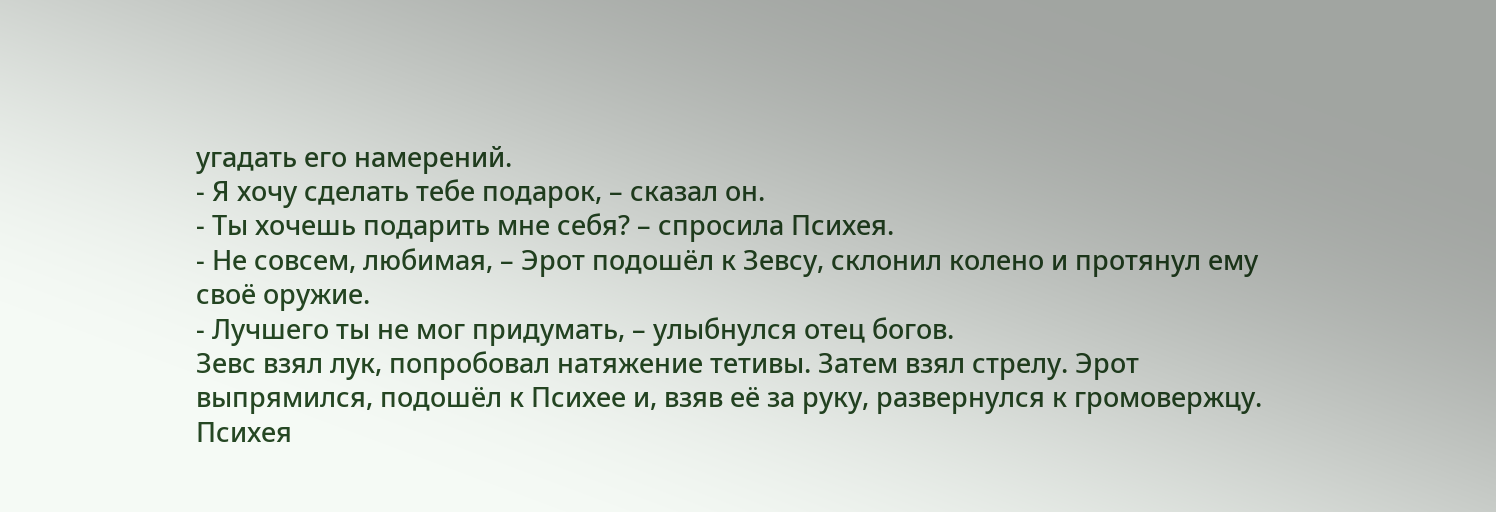угадать его намерений.
- Я хочу сделать тебе подарок, – сказал он.
- Ты хочешь подарить мне себя? – спросила Психея.
- Не совсем, любимая, – Эрот подошёл к Зевсу, склонил колено и протянул ему своё оружие.
- Лучшего ты не мог придумать, – улыбнулся отец богов.
Зевс взял лук, попробовал натяжение тетивы. Затем взял стрелу. Эрот выпрямился, подошёл к Психее и, взяв её за руку, развернулся к громовержцу.
Психея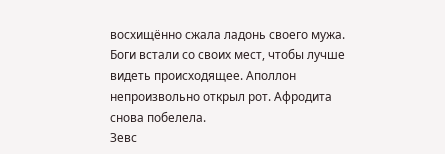восхищённо сжала ладонь своего мужа.
Боги встали со своих мест, чтобы лучше видеть происходящее. Аполлон непроизвольно открыл рот. Афродита снова побелела.
Зевс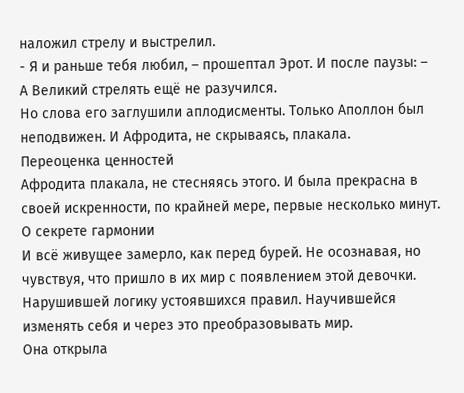наложил стрелу и выстрелил.
- Я и раньше тебя любил, – прошептал Эрот. И после паузы: – А Великий стрелять ещё не разучился.
Но слова его заглушили аплодисменты. Только Аполлон был неподвижен. И Афродита, не скрываясь, плакала.
Переоценка ценностей
Афродита плакала, не стесняясь этого. И была прекрасна в своей искренности, по крайней мере, первые несколько минут.
О секрете гармонии
И всё живущее замерло, как перед бурей. Не осознавая, но чувствуя, что пришло в их мир с появлением этой девочки. Нарушившей логику устоявшихся правил. Научившейся изменять себя и через это преобразовывать мир.
Она открыла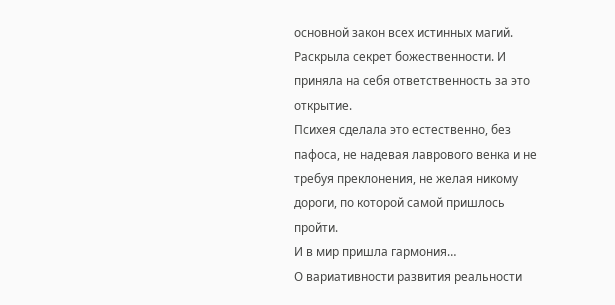основной закон всех истинных магий. Раскрыла секрет божественности. И приняла на себя ответственность за это открытие.
Психея сделала это естественно, без пафоса, не надевая лаврового венка и не требуя преклонения, не желая никому дороги, по которой самой пришлось пройти.
И в мир пришла гармония…
О вариативности развития реальности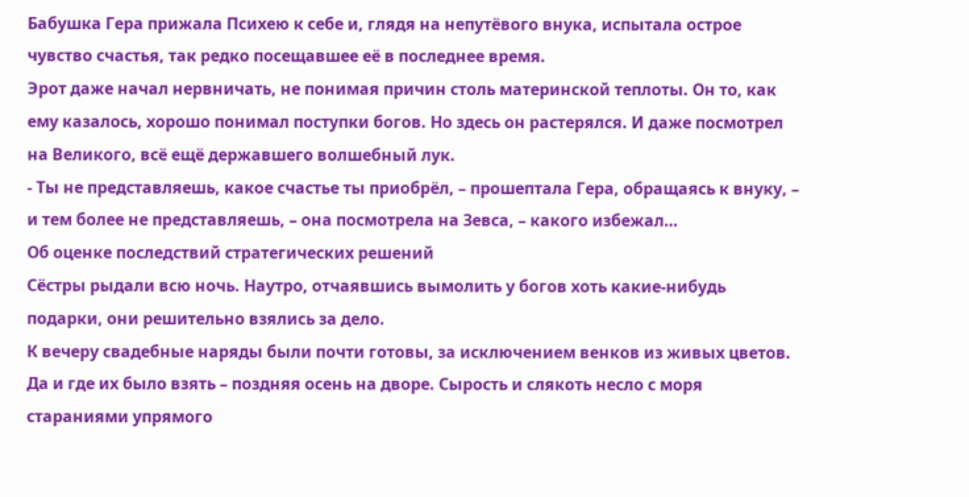Бабушка Гера прижала Психею к себе и, глядя на непутёвого внука, испытала острое чувство счастья, так редко посещавшее её в последнее время.
Эрот даже начал нервничать, не понимая причин столь материнской теплоты. Он то, как ему казалось, хорошо понимал поступки богов. Но здесь он растерялся. И даже посмотрел на Великого, всё ещё державшего волшебный лук.
- Ты не представляешь, какое счастье ты приобрёл, – прошептала Гера, обращаясь к внуку, – и тем более не представляешь, – она посмотрела на Зевса, – какого избежал…
Об оценке последствий стратегических решений
Сёстры рыдали всю ночь. Наутро, отчаявшись вымолить у богов хоть какие-нибудь подарки, они решительно взялись за дело.
К вечеру свадебные наряды были почти готовы, за исключением венков из живых цветов. Да и где их было взять – поздняя осень на дворе. Сырость и слякоть несло с моря стараниями упрямого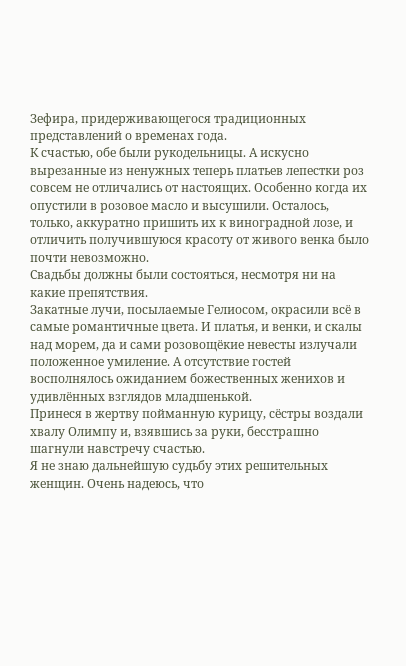Зефира, придерживающегося традиционных представлений о временах года.
К счастью, обе были рукодельницы. А искусно вырезанные из ненужных теперь платьев лепестки роз совсем не отличались от настоящих. Особенно когда их опустили в розовое масло и высушили. Осталось, только, аккуратно пришить их к виноградной лозе, и отличить получившуюся красоту от живого венка было почти невозможно.
Свадьбы должны были состояться, несмотря ни на какие препятствия.
Закатные лучи, посылаемые Гелиосом, окрасили всё в самые романтичные цвета. И платья, и венки, и скалы над морем, да и сами розовощёкие невесты излучали положенное умиление. А отсутствие гостей восполнялось ожиданием божественных женихов и удивлённых взглядов младшенькой.
Принеся в жертву пойманную курицу, сёстры воздали хвалу Олимпу и, взявшись за руки, бесстрашно шагнули навстречу счастью.
Я не знаю дальнейшую судьбу этих решительных женщин. Очень надеюсь, что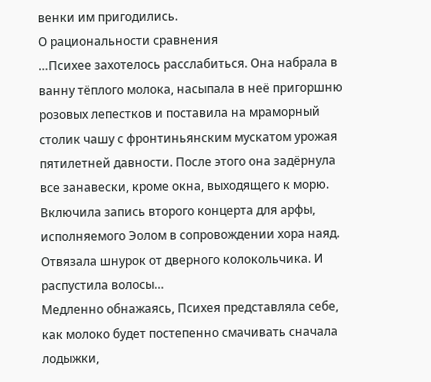венки им пригодились.
О рациональности сравнения
…Психее захотелось расслабиться. Она набрала в ванну тёплого молока, насыпала в неё пригоршню розовых лепестков и поставила на мраморный столик чашу с фронтиньянским мускатом урожая пятилетней давности. После этого она задёрнула все занавески, кроме окна, выходящего к морю. Включила запись второго концерта для арфы, исполняемого Эолом в сопровождении хора наяд. Отвязала шнурок от дверного колокольчика. И распустила волосы…
Медленно обнажаясь, Психея представляла себе, как молоко будет постепенно смачивать сначала лодыжки,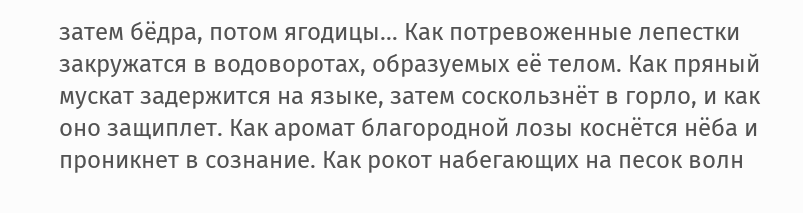затем бёдра, потом ягодицы… Как потревоженные лепестки закружатся в водоворотах, образуемых её телом. Как пряный мускат задержится на языке, затем соскользнёт в горло, и как оно защиплет. Как аромат благородной лозы коснётся нёба и проникнет в сознание. Как рокот набегающих на песок волн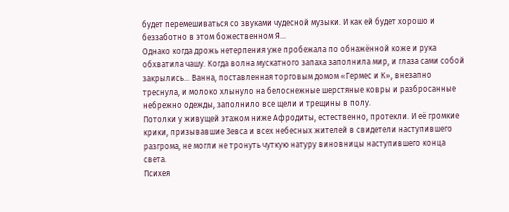будет перемешиваться со звуками чудесной музыки. И как ей будет хорошо и беззаботно в этом божественном Я…
Однако когда дрожь нетерпения уже пробежала по обнажённой коже и рука обхватила чашу. Когда волна мускатного запаха заполнила мир, и глаза сами собой закрылись… Ванна, поставленная торговым домом «Гермес и К», внезапно треснула, и молоко хлынуло на белоснежные шерстяные ковры и разбросанные небрежно одежды, заполнило все щели и трещины в полу.
Потолки у живущей этажом ниже Афродиты, естественно, протекли. И её громкие крики, призывавшие Зевса и всех небесных жителей в свидетели наступившего разгрома, не могли не тронуть чуткую натуру виновницы наступившего конца света.
Психея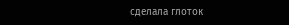сделала глоток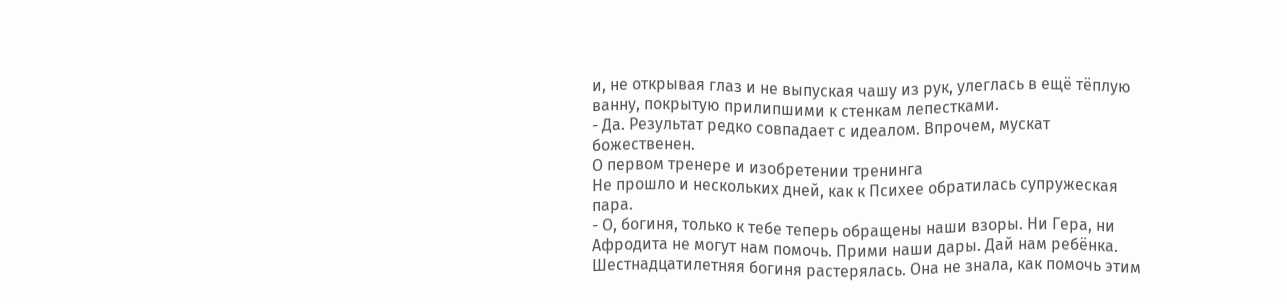и, не открывая глаз и не выпуская чашу из рук, улеглась в ещё тёплую ванну, покрытую прилипшими к стенкам лепестками.
- Да. Результат редко совпадает с идеалом. Впрочем, мускат божественен.
О первом тренере и изобретении тренинга
Не прошло и нескольких дней, как к Психее обратилась супружеская пара.
- О, богиня, только к тебе теперь обращены наши взоры. Ни Гера, ни Афродита не могут нам помочь. Прими наши дары. Дай нам ребёнка.
Шестнадцатилетняя богиня растерялась. Она не знала, как помочь этим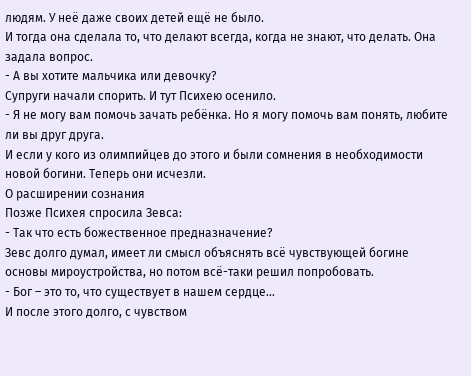людям. У неё даже своих детей ещё не было.
И тогда она сделала то, что делают всегда, когда не знают, что делать. Она задала вопрос.
- А вы хотите мальчика или девочку?
Супруги начали спорить. И тут Психею осенило.
- Я не могу вам помочь зачать ребёнка. Но я могу помочь вам понять, любите ли вы друг друга.
И если у кого из олимпийцев до этого и были сомнения в необходимости новой богини. Теперь они исчезли.
О расширении сознания
Позже Психея спросила Зевса:
- Так что есть божественное предназначение?
Зевс долго думал, имеет ли смысл объяснять всё чувствующей богине основы мироустройства, но потом всё-таки решил попробовать.
- Бог – это то, что существует в нашем сердце…
И после этого долго, с чувством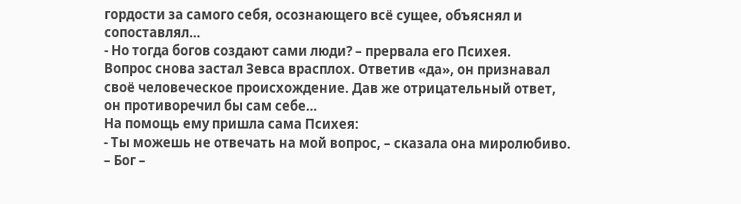гордости за самого себя, осознающего всё сущее, объяснял и сопоставлял…
- Но тогда богов создают сами люди? – прервала его Психея.
Вопрос снова застал Зевса врасплох. Ответив «да», он признавал своё человеческое происхождение. Дав же отрицательный ответ, он противоречил бы сам себе…
На помощь ему пришла сама Психея:
- Ты можешь не отвечать на мой вопрос, – сказала она миролюбиво. – Бог –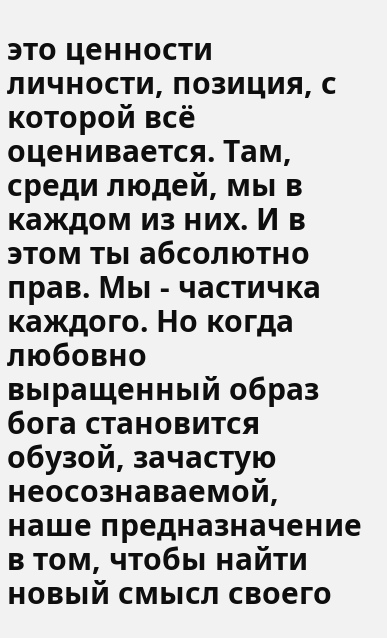это ценности личности, позиция, с которой всё оценивается. Там, среди людей, мы в каждом из них. И в этом ты абсолютно прав. Мы - частичка каждого. Но когда любовно выращенный образ бога становится обузой, зачастую неосознаваемой, наше предназначение в том, чтобы найти новый смысл своего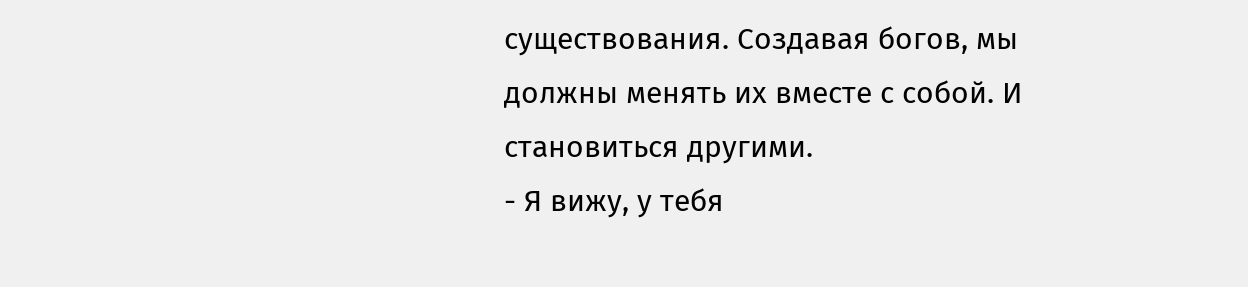существования. Создавая богов, мы должны менять их вместе с собой. И становиться другими.
- Я вижу, у тебя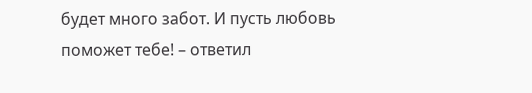будет много забот. И пусть любовь поможет тебе! – ответил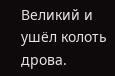Великий и ушёл колоть дрова.